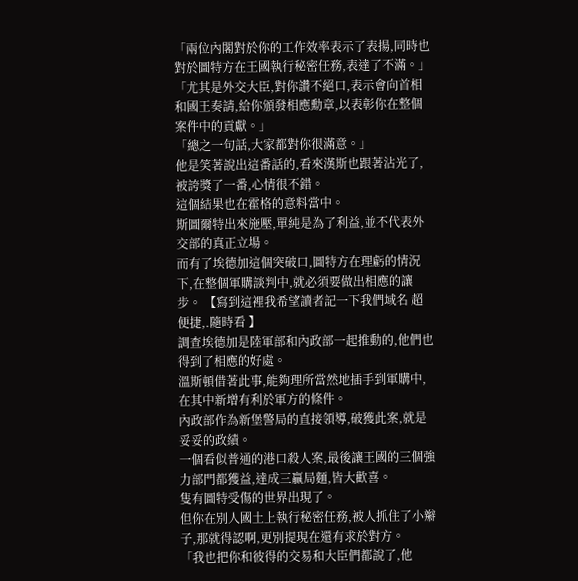「兩位內閣對於你的工作效率表示了表揚,同時也對於圖特方在王國執行秘密任務,表達了不滿。」
「尤其是外交大臣,對你讚不絕口,表示會向首相和國王奏請,給你頒發相應勳章,以表彰你在整個案件中的貢獻。」
「總之一句話,大家都對你很滿意。」
他是笑著說出這番話的,看來漢斯也跟著沾光了,被誇獎了一番,心情很不錯。
這個結果也在霍格的意料當中。
斯圖爾特出來施壓,單純是為了利益,並不代表外交部的真正立場。
而有了埃德加這個突破口,圖特方在理虧的情況下,在整個軍購談判中,就必須要做出相應的讓步。 【寫到這裡我希望讀者記一下我們域名 超便捷,.隨時看 】
調查埃德加是陸軍部和內政部一起推動的,他們也得到了相應的好處。
溫斯頓借著此事,能夠理所當然地插手到軍購中,在其中新增有利於軍方的條件。
內政部作為新堡警局的直接領導,破獲此案,就是妥妥的政績。
一個看似普通的港口殺人案,最後讓王國的三個強力部門都獲益,達成三贏局麵,皆大歡喜。
隻有圖特受傷的世界出現了。
但你在別人國土上執行秘密任務,被人抓住了小辮子,那就得認啊,更別提現在還有求於對方。
「我也把你和彼得的交易和大臣們都說了,他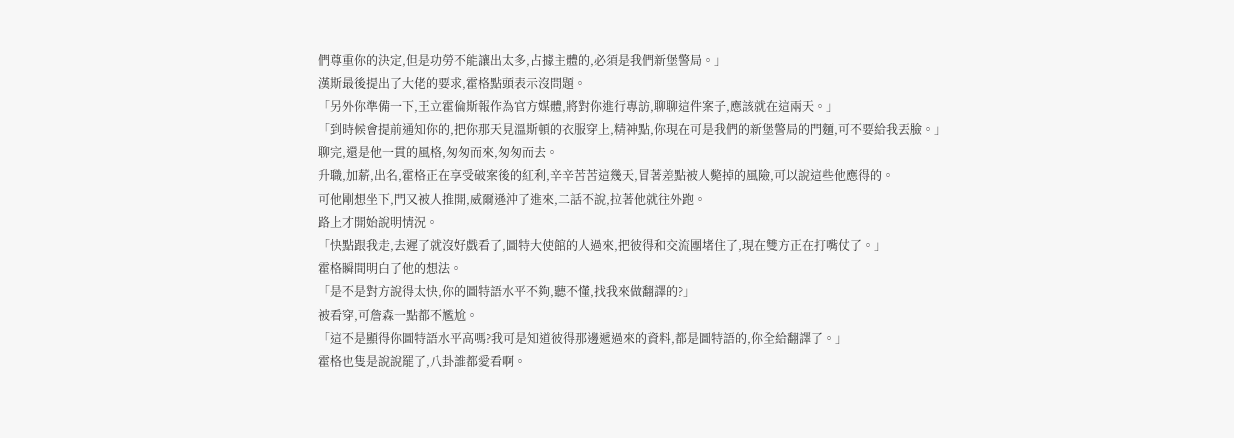們尊重你的決定,但是功勞不能讓出太多,占據主體的,必須是我們新堡警局。」
漢斯最後提出了大佬的要求,霍格點頭表示沒問題。
「另外你準備一下,王立霍倫斯報作為官方媒體,將對你進行專訪,聊聊這件案子,應該就在這兩天。」
「到時候會提前通知你的,把你那天見溫斯頓的衣服穿上,精神點,你現在可是我們的新堡警局的門麵,可不要給我丟臉。」
聊完,還是他一貫的風格,匆匆而來,匆匆而去。
升職,加薪,出名,霍格正在享受破案後的紅利,辛辛苦苦這幾天,冒著差點被人斃掉的風險,可以說這些他應得的。
可他剛想坐下,門又被人推開,威爾遜沖了進來,二話不說,拉著他就往外跑。
路上才開始說明情況。
「快點跟我走,去遲了就沒好戲看了,圖特大使館的人過來,把彼得和交流團堵住了,現在雙方正在打嘴仗了。」
霍格瞬間明白了他的想法。
「是不是對方說得太快,你的圖特語水平不夠,聽不懂,找我來做翻譯的?」
被看穿,可詹森一點都不尷尬。
「這不是顯得你圖特語水平高嗎?我可是知道彼得那邊遞過來的資料,都是圖特語的,你全給翻譯了。」
霍格也隻是說說罷了,八卦誰都愛看啊。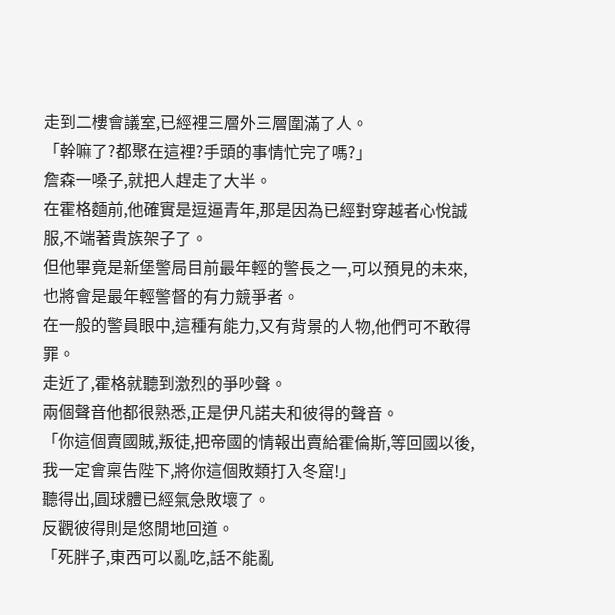走到二樓會議室,已經裡三層外三層圍滿了人。
「幹嘛了?都聚在這裡?手頭的事情忙完了嗎?」
詹森一嗓子,就把人趕走了大半。
在霍格麵前,他確實是逗逼青年,那是因為已經對穿越者心悅誠服,不端著貴族架子了。
但他畢竟是新堡警局目前最年輕的警長之一,可以預見的未來,也將會是最年輕警督的有力競爭者。
在一般的警員眼中,這種有能力,又有背景的人物,他們可不敢得罪。
走近了,霍格就聽到激烈的爭吵聲。
兩個聲音他都很熟悉,正是伊凡諾夫和彼得的聲音。
「你這個賣國賊,叛徒,把帝國的情報出賣給霍倫斯,等回國以後,我一定會稟告陛下,將你這個敗類打入冬窟!」
聽得出,圓球體已經氣急敗壞了。
反觀彼得則是悠閒地回道。
「死胖子,東西可以亂吃,話不能亂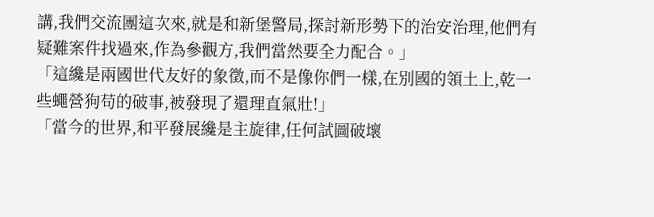講,我們交流團這次來,就是和新堡警局,探討新形勢下的治安治理,他們有疑難案件找過來,作為參觀方,我們當然要全力配合。」
「這纔是兩國世代友好的象徵,而不是像你們一樣,在別國的領土上,乾一些蠅營狗苟的破事,被發現了還理直氣壯!」
「當今的世界,和平發展纔是主旋律,任何試圖破壞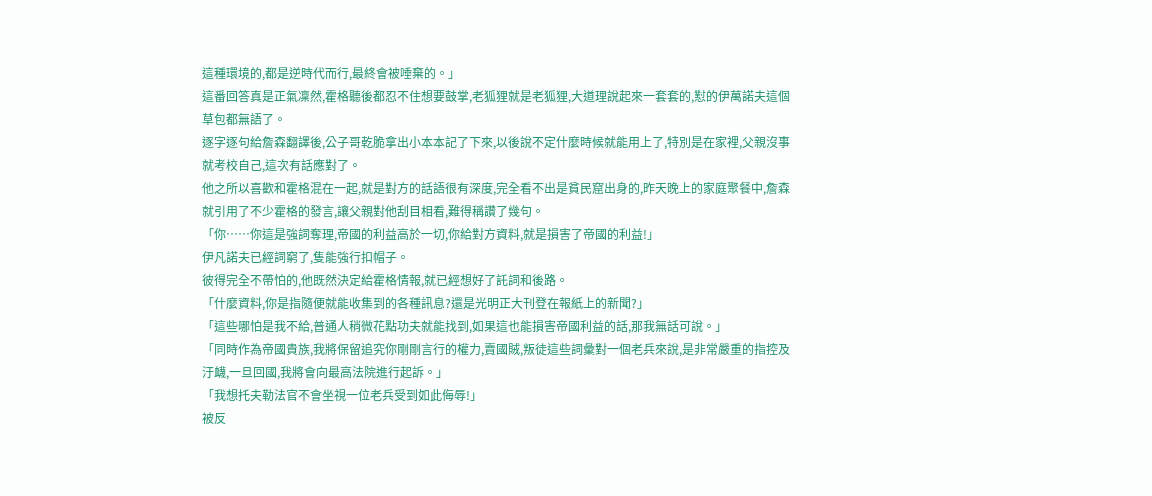這種環境的,都是逆時代而行,最終會被唾棄的。」
這番回答真是正氣凜然,霍格聽後都忍不住想要鼓掌,老狐狸就是老狐狸,大道理說起來一套套的,懟的伊萬諾夫這個草包都無語了。
逐字逐句給詹森翻譯後,公子哥乾脆拿出小本本記了下來,以後說不定什麼時候就能用上了,特別是在家裡,父親沒事就考校自己,這次有話應對了。
他之所以喜歡和霍格混在一起,就是對方的話語很有深度,完全看不出是貧民窟出身的,昨天晚上的家庭聚餐中,詹森就引用了不少霍格的發言,讓父親對他刮目相看,難得稱讚了幾句。
「你……你這是強詞奪理,帝國的利益高於一切,你給對方資料,就是損害了帝國的利益!」
伊凡諾夫已經詞窮了,隻能強行扣帽子。
彼得完全不帶怕的,他既然決定給霍格情報,就已經想好了託詞和後路。
「什麼資料,你是指隨便就能收集到的各種訊息?還是光明正大刊登在報紙上的新聞?」
「這些哪怕是我不給,普通人稍微花點功夫就能找到,如果這也能損害帝國利益的話,那我無話可說。」
「同時作為帝國貴族,我將保留追究你剛剛言行的權力,賣國賊,叛徒這些詞彙對一個老兵來說,是非常嚴重的指控及汙衊,一旦回國,我將會向最高法院進行起訴。」
「我想托夫勒法官不會坐視一位老兵受到如此侮辱!」
被反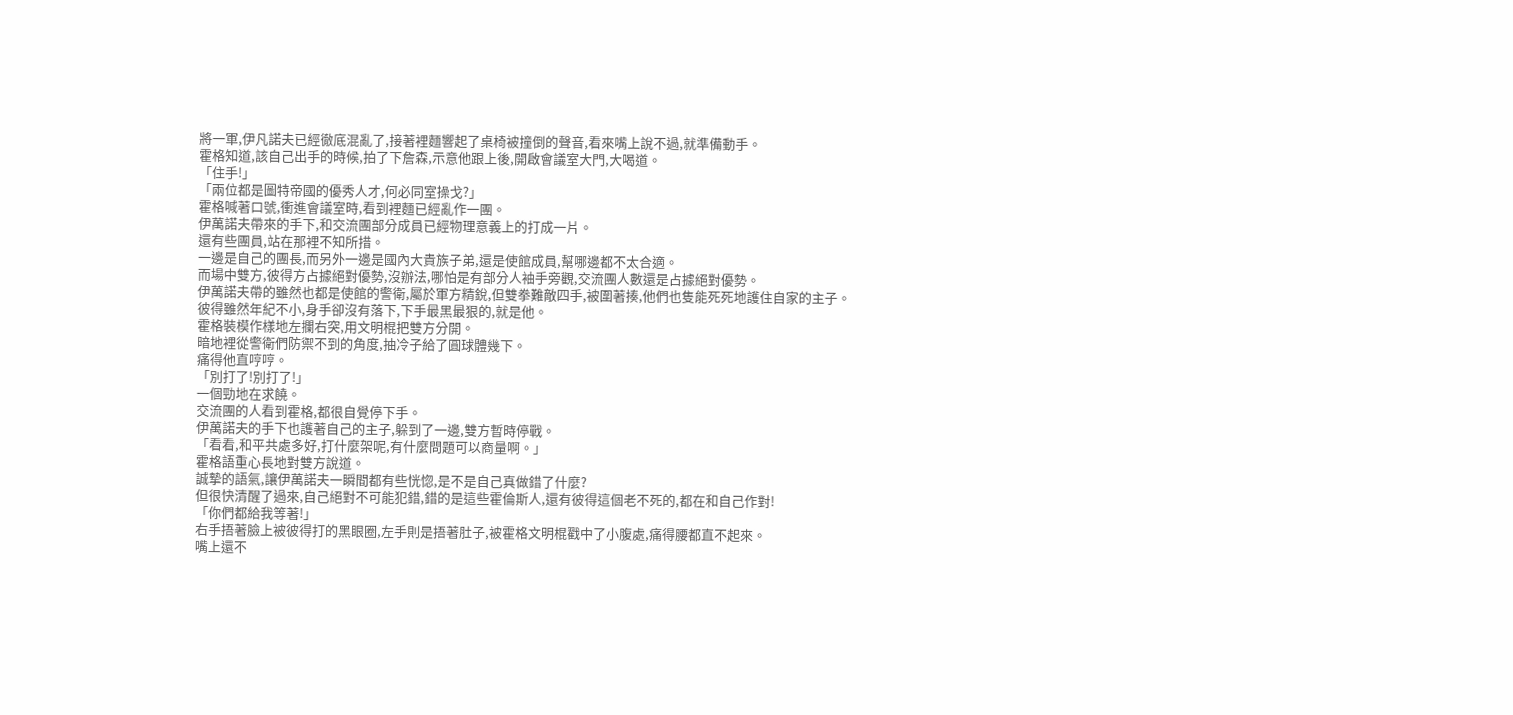將一軍,伊凡諾夫已經徹底混亂了,接著裡麵響起了桌椅被撞倒的聲音,看來嘴上說不過,就準備動手。
霍格知道,該自己出手的時候,拍了下詹森,示意他跟上後,開啟會議室大門,大喝道。
「住手!」
「兩位都是圖特帝國的優秀人才,何必同室操戈?」
霍格喊著口號,衝進會議室時,看到裡麵已經亂作一團。
伊萬諾夫帶來的手下,和交流團部分成員已經物理意義上的打成一片。
還有些團員,站在那裡不知所措。
一邊是自己的團長,而另外一邊是國內大貴族子弟,還是使館成員,幫哪邊都不太合適。
而場中雙方,彼得方占據絕對優勢,沒辦法,哪怕是有部分人袖手旁觀,交流團人數還是占據絕對優勢。
伊萬諾夫帶的雖然也都是使館的警衛,屬於軍方精銳,但雙拳難敵四手,被圍著揍,他們也隻能死死地護住自家的主子。
彼得雖然年紀不小,身手卻沒有落下,下手最黑最狠的,就是他。
霍格裝模作樣地左攔右突,用文明棍把雙方分開。
暗地裡從警衛們防禦不到的角度,抽冷子給了圓球體幾下。
痛得他直哼哼。
「別打了!別打了!」
一個勁地在求饒。
交流團的人看到霍格,都很自覺停下手。
伊萬諾夫的手下也護著自己的主子,躲到了一邊,雙方暫時停戰。
「看看,和平共處多好,打什麼架呢,有什麼問題可以商量啊。」
霍格語重心長地對雙方說道。
誠摯的語氣,讓伊萬諾夫一瞬間都有些恍惚,是不是自己真做錯了什麼?
但很快清醒了過來,自己絕對不可能犯錯,錯的是這些霍倫斯人,還有彼得這個老不死的,都在和自己作對!
「你們都給我等著!」
右手捂著臉上被彼得打的黑眼圈,左手則是捂著肚子,被霍格文明棍戳中了小腹處,痛得腰都直不起來。
嘴上還不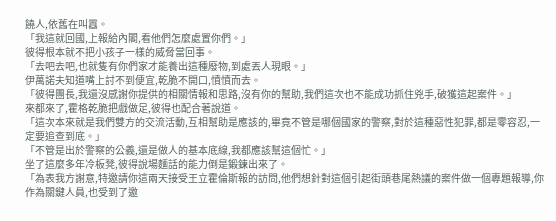饒人,依舊在叫囂。
「我這就回國,上報給內閣,看他們怎麼處置你們。」
彼得根本就不把小孩子一樣的威脅當回事。
「去吧去吧,也就隻有你們家才能養出這種廢物,到處丟人現眼。」
伊萬諾夫知道嘴上討不到便宜,乾脆不開口,憤憤而去。
「彼得團長,我還沒感謝你提供的相關情報和思路,沒有你的幫助,我們這次也不能成功抓住兇手,破獲這起案件。」
來都來了,霍格乾脆把戲做足,彼得也配合著說道。
「這次本來就是我們雙方的交流活動,互相幫助是應該的,畢竟不管是哪個國家的警察,對於這種惡性犯罪,都是零容忍,一定要追查到底。」
「不管是出於警察的公義,還是做人的基本底線,我都應該幫這個忙。」
坐了這麼多年冷板凳,彼得說場麵話的能力倒是鍛鍊出來了。
「為表我方謝意,特邀請你這兩天接受王立霍倫斯報的訪問,他們想針對這個引起街頭巷尾熱議的案件做一個專題報導,你作為關鍵人員,也受到了邀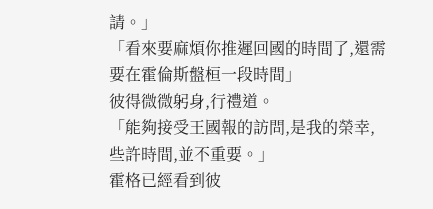請。」
「看來要麻煩你推遲回國的時間了,還需要在霍倫斯盤桓一段時間」
彼得微微躬身,行禮道。
「能夠接受王國報的訪問,是我的榮幸,些許時間,並不重要。」
霍格已經看到彼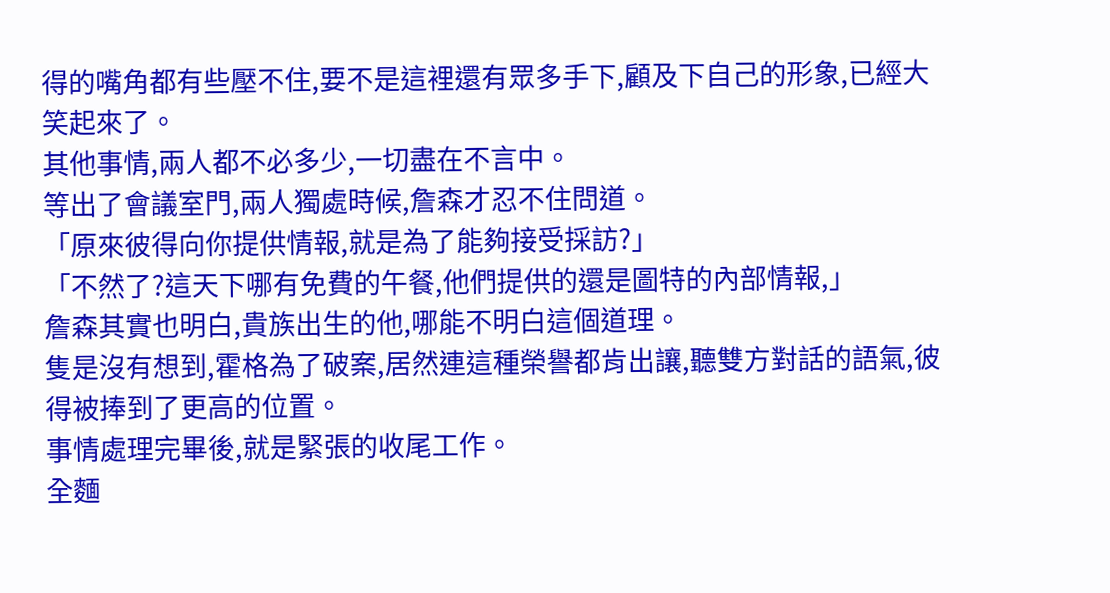得的嘴角都有些壓不住,要不是這裡還有眾多手下,顧及下自己的形象,已經大笑起來了。
其他事情,兩人都不必多少,一切盡在不言中。
等出了會議室門,兩人獨處時候,詹森才忍不住問道。
「原來彼得向你提供情報,就是為了能夠接受採訪?」
「不然了?這天下哪有免費的午餐,他們提供的還是圖特的內部情報,」
詹森其實也明白,貴族出生的他,哪能不明白這個道理。
隻是沒有想到,霍格為了破案,居然連這種榮譽都肯出讓,聽雙方對話的語氣,彼得被捧到了更高的位置。
事情處理完畢後,就是緊張的收尾工作。
全麵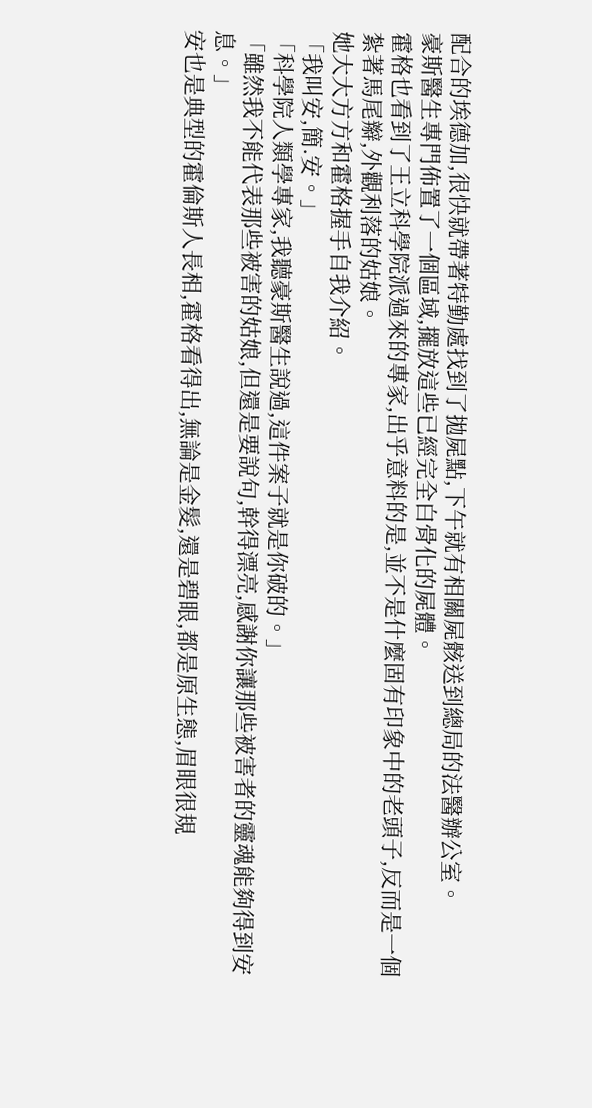配合的埃德加,很快就帶著特勤處找到了拋屍點,下午就有相關屍骸送到總局的法醫辦公室。
豪斯醫生專門佈置了一個區域,擺放這些已經完全白骨化的屍體。
霍格也看到了王立科學院派過來的專家,出乎意料的是,並不是什麼固有印象中的老頭子,反而是一個紮著馬尾辮,外觀利落的姑娘。
她大大方方和霍格握手自我介紹。
「我叫安,簡.安。」
「科學院人類學專家,我聽豪斯醫生說過,這件案子就是你破的。」
「雖然我不能代表那些被害的姑娘,但還是要說句,幹得漂亮,感謝你讓那些被害者的靈魂能夠得到安息。」
安也是典型的霍倫斯人長相,霍格看得出,無論是金髮,還是碧眼,都是原生態,眉眼很規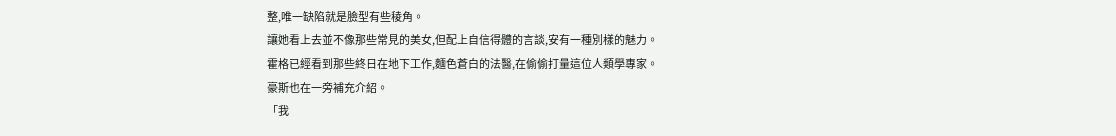整,唯一缺陷就是臉型有些稜角。
讓她看上去並不像那些常見的美女,但配上自信得體的言談,安有一種別樣的魅力。
霍格已經看到那些終日在地下工作,麵色蒼白的法醫,在偷偷打量這位人類學專家。
豪斯也在一旁補充介紹。
「我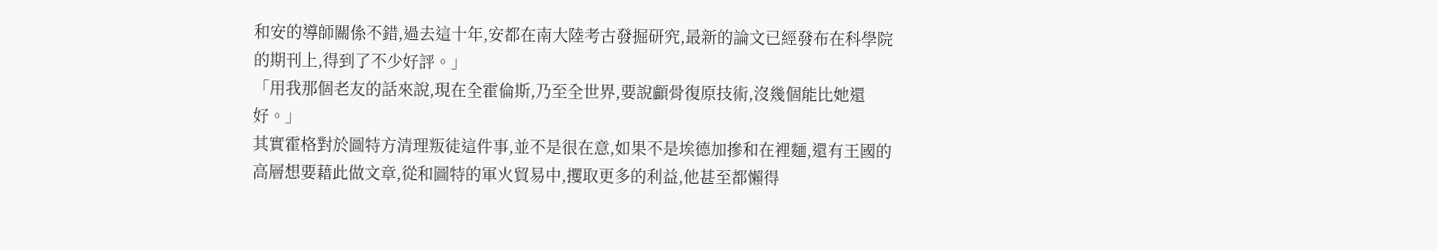和安的導師關係不錯,過去這十年,安都在南大陸考古發掘研究,最新的論文已經發布在科學院的期刊上,得到了不少好評。」
「用我那個老友的話來說,現在全霍倫斯,乃至全世界,要說顱骨復原技術,沒幾個能比她還好。」
其實霍格對於圖特方清理叛徒這件事,並不是很在意,如果不是埃德加摻和在裡麵,還有王國的高層想要藉此做文章,從和圖特的軍火貿易中,攫取更多的利益,他甚至都懶得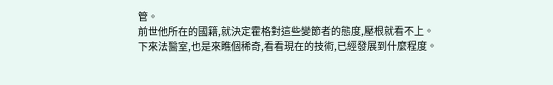管。
前世他所在的國籍,就決定霍格對這些變節者的態度,壓根就看不上。
下來法醫室,也是來瞧個稀奇,看看現在的技術,已經發展到什麼程度。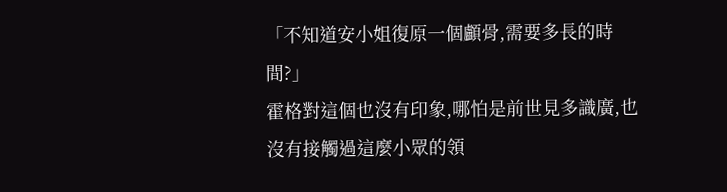「不知道安小姐復原一個顱骨,需要多長的時間?」
霍格對這個也沒有印象,哪怕是前世見多識廣,也沒有接觸過這麼小眾的領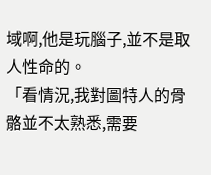域啊,他是玩腦子,並不是取人性命的。
「看情況,我對圖特人的骨骼並不太熟悉,需要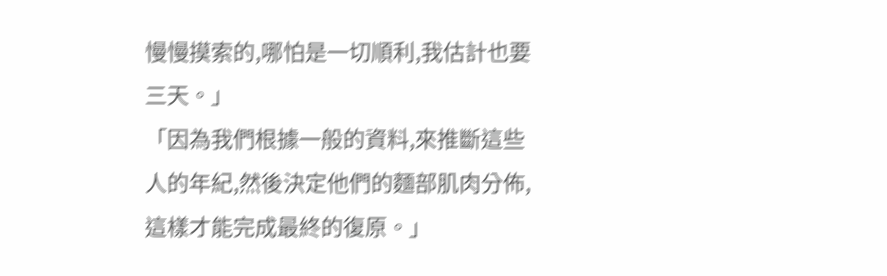慢慢摸索的,哪怕是一切順利,我估計也要三天。」
「因為我們根據一般的資料,來推斷這些人的年紀,然後決定他們的麵部肌肉分佈,這樣才能完成最終的復原。」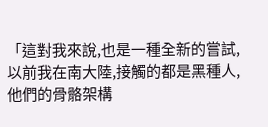「這對我來說,也是一種全新的嘗試,以前我在南大陸,接觸的都是黑種人,他們的骨骼架構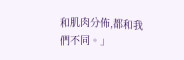和肌肉分佈,都和我們不同。」